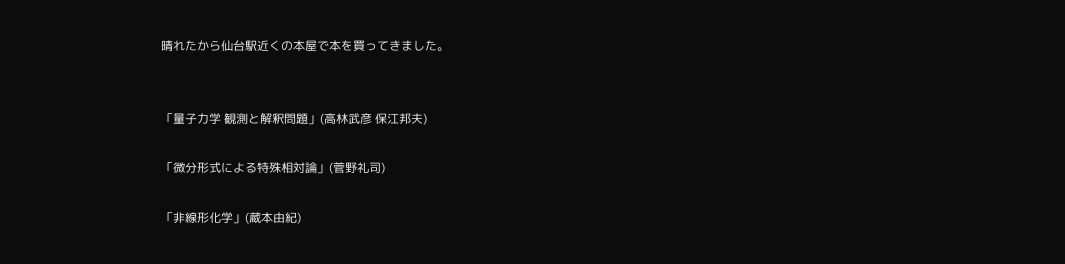晴れたから仙台駅近くの本屋で本を買ってきました。


「量子力学 観測と解釈問題」(高林武彦 保江邦夫)

「微分形式による特殊相対論」(菅野礼司)

「非線形化学」(蔵本由紀)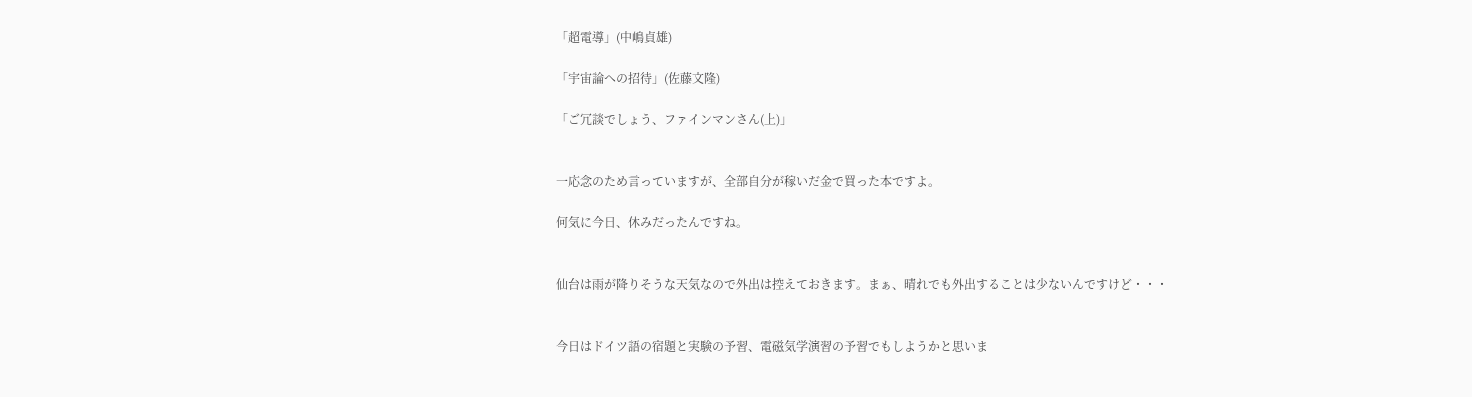「超電導」(中嶋貞雄)

「宇宙論への招待」(佐藤文隆)

「ご冗談でしょう、ファインマンさん(上)」


一応念のため言っていますが、全部自分が稼いだ金で買った本ですよ。

何気に今日、休みだったんですね。


仙台は雨が降りそうな天気なので外出は控えておきます。まぁ、晴れでも外出することは少ないんですけど・・・


今日はドイツ語の宿題と実験の予習、電磁気学演習の予習でもしようかと思いま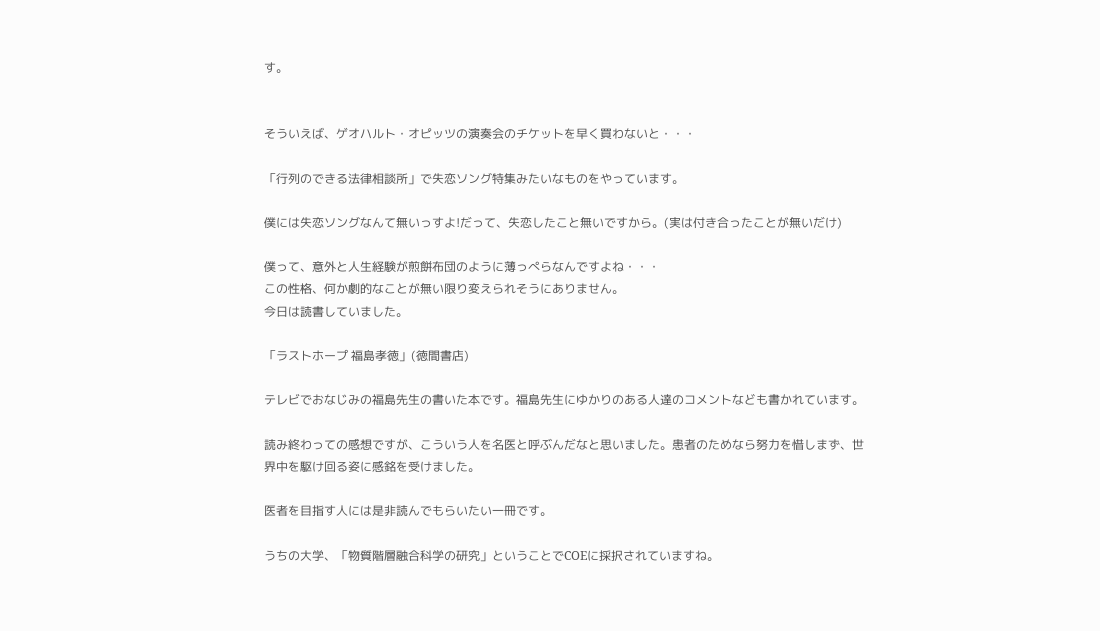す。


そういえば、ゲオハルト・オピッツの演奏会のチケットを早く買わないと・・・

「行列のできる法律相談所」で失恋ソング特集みたいなものをやっています。

僕には失恋ソングなんて無いっすよ!だって、失恋したこと無いですから。(実は付き合ったことが無いだけ)

僕って、意外と人生経験が煎餅布団のように薄っぺらなんですよね・・・
この性格、何か劇的なことが無い限り変えられそうにありません。
今日は読書していました。

「ラストホープ 福島孝徳」(徳間書店)

テレビでおなじみの福島先生の書いた本です。福島先生にゆかりのある人達のコメントなども書かれています。

読み終わっての感想ですが、こういう人を名医と呼ぶんだなと思いました。患者のためなら努力を惜しまず、世界中を駆け回る姿に感銘を受けました。

医者を目指す人には是非読んでもらいたい一冊です。

うちの大学、「物質階層融合科学の研究」ということでCOEに採択されていますね。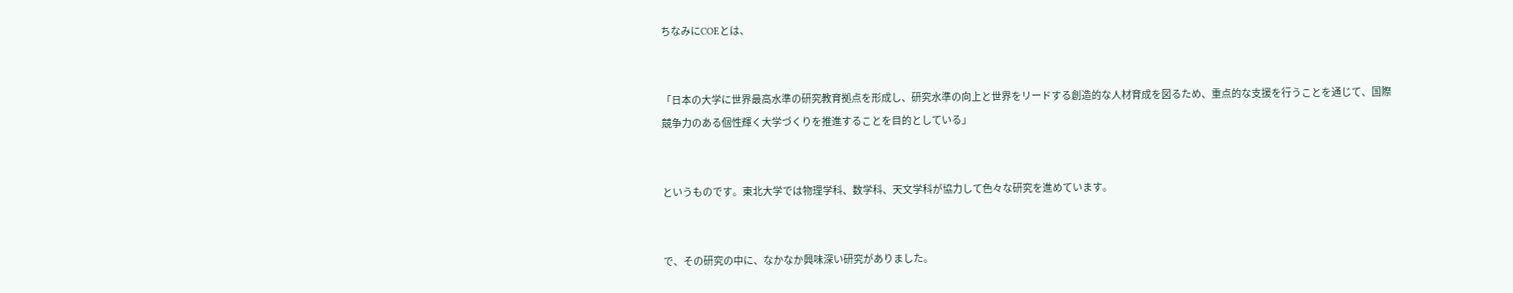ちなみにCOEとは、


「日本の大学に世界最高水準の研究教育拠点を形成し、研究水準の向上と世界をリードする創造的な人材育成を図るため、重点的な支援を行うことを通じて、国際競争力のある個性輝く大学づくりを推進することを目的としている」


というものです。東北大学では物理学科、数学科、天文学科が協力して色々な研究を進めています。


で、その研究の中に、なかなか興味深い研究がありました。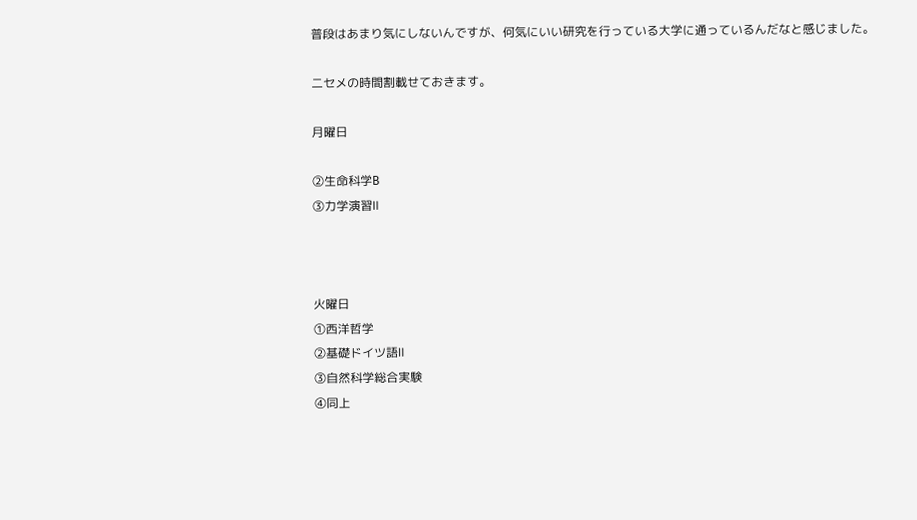普段はあまり気にしないんですが、何気にいい研究を行っている大学に通っているんだなと感じました。

二セメの時間割載せておきます。

月曜日

②生命科学B
③力学演習Ⅱ



火曜日
①西洋哲学
②基礎ドイツ語Ⅱ
③自然科学総合実験
④同上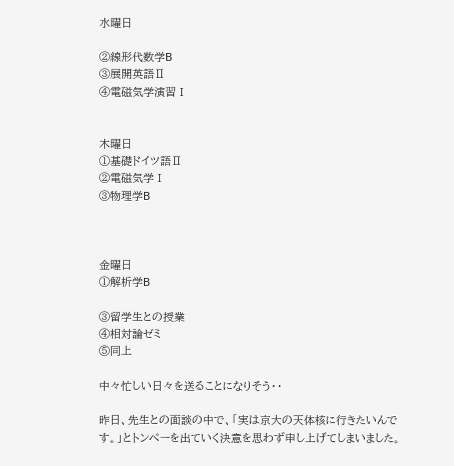水曜日

②線形代数学B
③展開英語Ⅱ
④電磁気学演習Ⅰ


木曜日
①基礎ドイツ語Ⅱ
②電磁気学Ⅰ
③物理学B



金曜日
①解析学B

③留学生との授業
④相対論ゼミ
⑤同上

中々忙しい日々を送ることになりそう・・

昨日、先生との面談の中で、「実は京大の天体核に行きたいんです。」とトンぺーを出ていく決意を思わず申し上げてしまいました。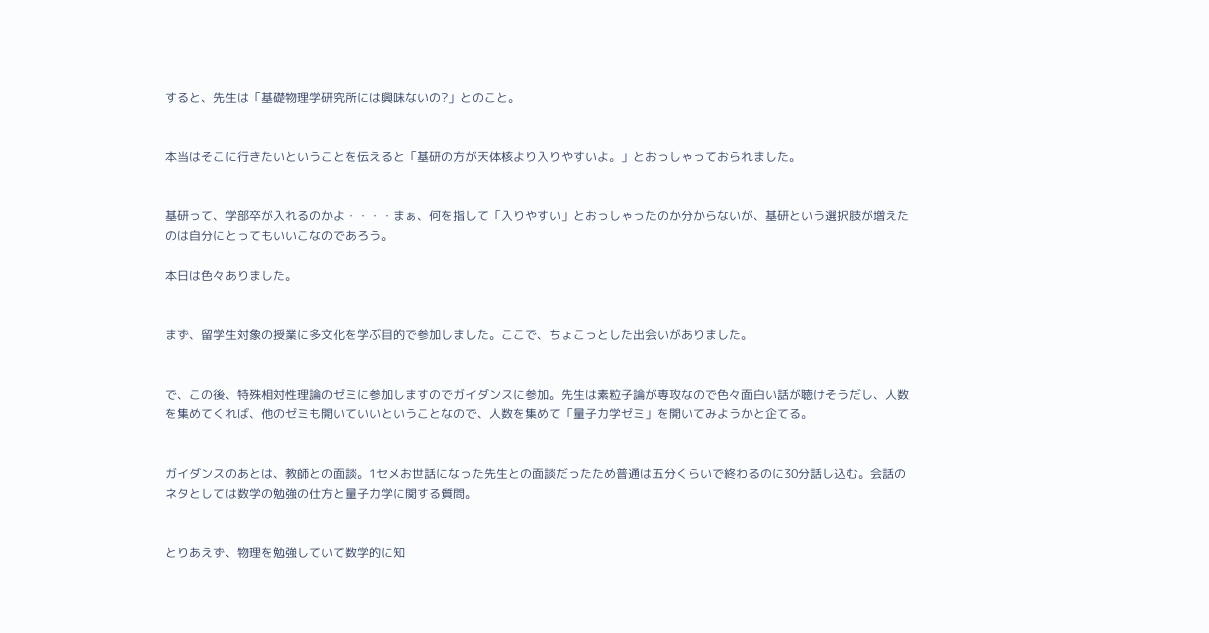すると、先生は「基礎物理学研究所には興味ないの?」とのこと。


本当はそこに行きたいということを伝えると「基研の方が天体核より入りやすいよ。」とおっしゃっておられました。


基研って、学部卒が入れるのかよ・・・・まぁ、何を指して「入りやすい」とおっしゃったのか分からないが、基研という選択肢が増えたのは自分にとってもいいこなのであろう。

本日は色々ありました。


まず、留学生対象の授業に多文化を学ぶ目的で参加しました。ここで、ちょこっとした出会いがありました。


で、この後、特殊相対性理論のゼミに参加しますのでガイダンスに参加。先生は素粒子論が専攻なので色々面白い話が聴けそうだし、人数を集めてくれば、他のゼミも開いていいということなので、人数を集めて「量子力学ゼミ」を開いてみようかと企てる。


ガイダンスのあとは、教師との面談。1セメお世話になった先生との面談だったため普通は五分くらいで終わるのに30分話し込む。会話のネタとしては数学の勉強の仕方と量子力学に関する質問。


とりあえず、物理を勉強していて数学的に知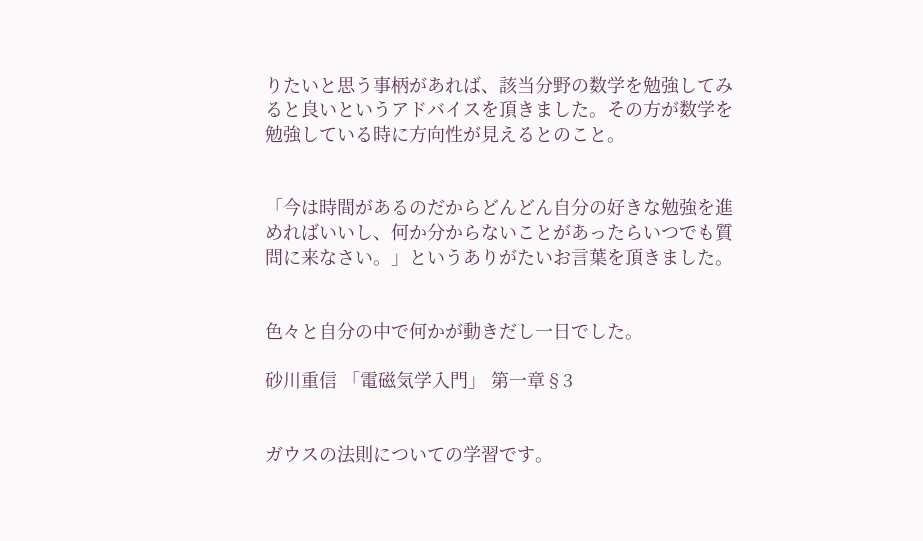りたいと思う事柄があれば、該当分野の数学を勉強してみると良いというアドバイスを頂きました。その方が数学を勉強している時に方向性が見えるとのこと。


「今は時間があるのだからどんどん自分の好きな勉強を進めればいいし、何か分からないことがあったらいつでも質問に来なさい。」というありがたいお言葉を頂きました。


色々と自分の中で何かが動きだし一日でした。

砂川重信 「電磁気学入門」 第一章§3


ガウスの法則についての学習です。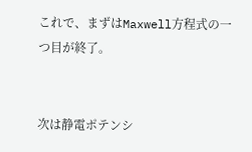これで、まずはMaxwell方程式の一つ目が終了。


次は静電ポテンシ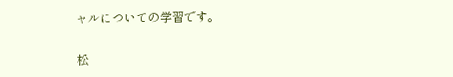ャルについての学習です。

松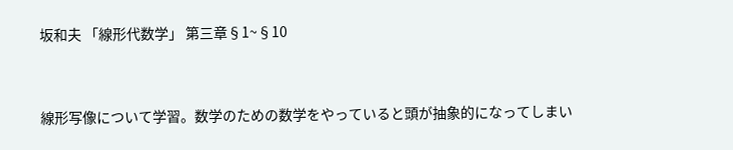坂和夫 「線形代数学」 第三章§1~§10


線形写像について学習。数学のための数学をやっていると頭が抽象的になってしまい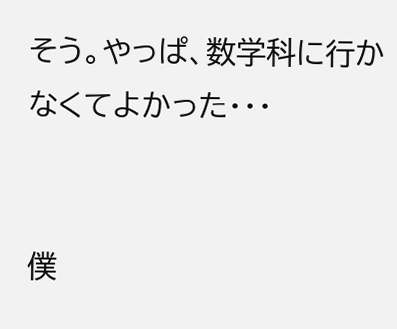そう。やっぱ、数学科に行かなくてよかった・・・


僕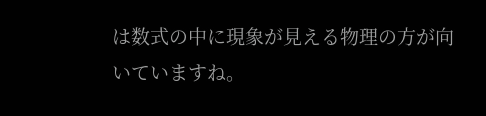は数式の中に現象が見える物理の方が向いていますね。